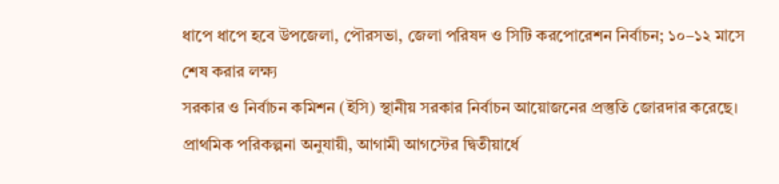ধাপে ধাপে হবে উপজেলা, পৌরসভা, জেলা পরিষদ ও সিটি করপোরেশন নির্বাচন; ১০–১২ মাসে শেষ করার লক্ষ্য
সরকার ও নির্বাচন কমিশন (ইসি) স্থানীয় সরকার নির্বাচন আয়োজনের প্রস্তুতি জোরদার করেছে। প্রাথমিক পরিকল্পনা অনুযায়ী, আগামী আগস্টের দ্বিতীয়ার্ধে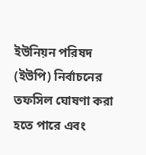ইউনিয়ন পরিষদ (ইউপি) নির্বাচনের তফসিল ঘোষণা করা হতে পারে এবং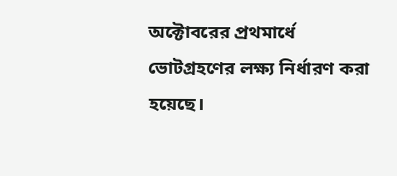অক্টোবরের প্রথমার্ধে ভোটগ্রহণের লক্ষ্য নির্ধারণ করা হয়েছে।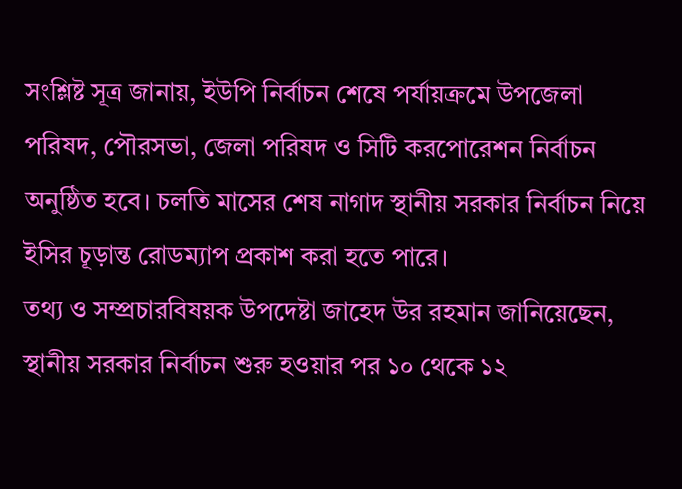সংশ্লিষ্ট সূত্র জানায়, ইউপি নির্বাচন শেষে পর্যায়ক্রমে উপজেলা পরিষদ, পৌরসভা, জেলা পরিষদ ও সিটি করপোরেশন নির্বাচন অনুষ্ঠিত হবে। চলতি মাসের শেষ নাগাদ স্থানীয় সরকার নির্বাচন নিয়ে ইসির চূড়ান্ত রোডম্যাপ প্রকাশ করা হতে পারে।
তথ্য ও সম্প্রচারবিষয়ক উপদেষ্টা জাহেদ উর রহমান জানিয়েছেন, স্থানীয় সরকার নির্বাচন শুরু হওয়ার পর ১০ থেকে ১২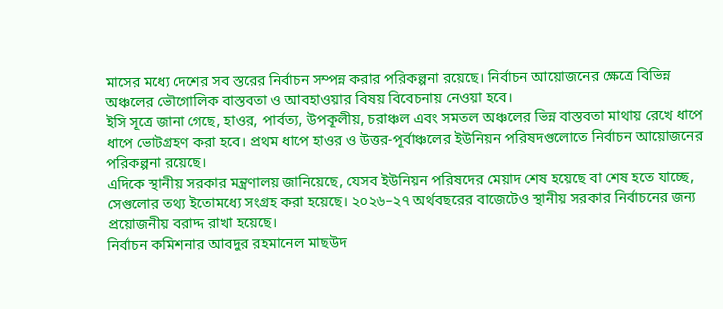মাসের মধ্যে দেশের সব স্তরের নির্বাচন সম্পন্ন করার পরিকল্পনা রয়েছে। নির্বাচন আয়োজনের ক্ষেত্রে বিভিন্ন অঞ্চলের ভৌগোলিক বাস্তবতা ও আবহাওয়ার বিষয় বিবেচনায় নেওয়া হবে।
ইসি সূত্রে জানা গেছে, হাওর, পার্বত্য, উপকূলীয়, চরাঞ্চল এবং সমতল অঞ্চলের ভিন্ন বাস্তবতা মাথায় রেখে ধাপে ধাপে ভোটগ্রহণ করা হবে। প্রথম ধাপে হাওর ও উত্তর-পূর্বাঞ্চলের ইউনিয়ন পরিষদগুলোতে নির্বাচন আয়োজনের পরিকল্পনা রয়েছে।
এদিকে স্থানীয় সরকার মন্ত্রণালয় জানিয়েছে, যেসব ইউনিয়ন পরিষদের মেয়াদ শেষ হয়েছে বা শেষ হতে যাচ্ছে, সেগুলোর তথ্য ইতোমধ্যে সংগ্রহ করা হয়েছে। ২০২৬–২৭ অর্থবছরের বাজেটেও স্থানীয় সরকার নির্বাচনের জন্য প্রয়োজনীয় বরাদ্দ রাখা হয়েছে।
নির্বাচন কমিশনার আবদুর রহমানেল মাছউদ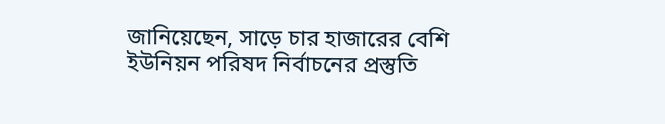জানিয়েছেন, সাড়ে চার হাজারের বেশি ইউনিয়ন পরিষদ নির্বাচনের প্রস্তুতি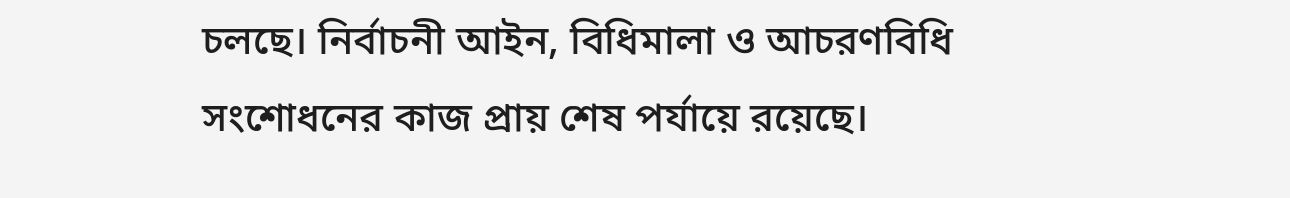চলছে। নির্বাচনী আইন, বিধিমালা ও আচরণবিধি সংশোধনের কাজ প্রায় শেষ পর্যায়ে রয়েছে।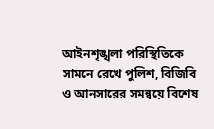আইনশৃঙ্খলা পরিস্থিতিকে সামনে রেখে পুলিশ, বিজিবি ও আনসারের সমন্বয়ে বিশেষ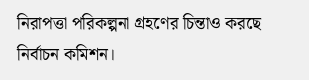নিরাপত্তা পরিকল্পনা গ্রহণের চিন্তাও করছে নির্বাচন কমিশন।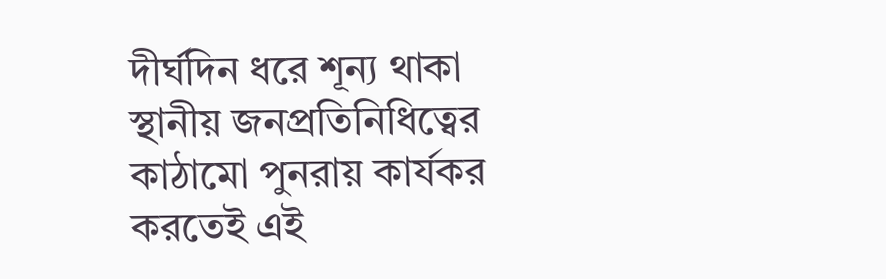দীর্ঘদিন ধরে শূন্য থাকা স্থানীয় জনপ্রতিনিধিত্বের কাঠামো পুনরায় কার্যকর করতেই এই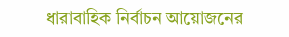ধারাবাহিক নির্বাচন আয়োজনের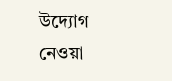উদ্যোগ নেওয়া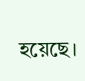হয়েছে।